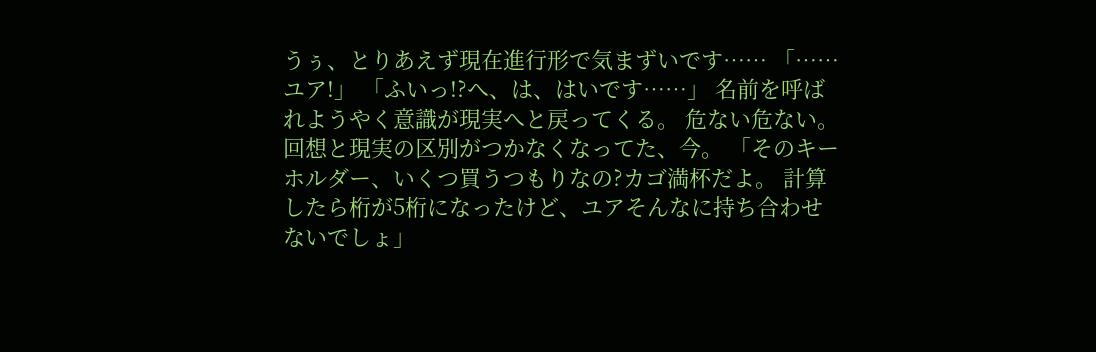うぅ、とりあえず現在進行形で気まずいです…… 「……ユア!」 「ふいっ!?へ、は、はいです……」 名前を呼ばれようやく意識が現実へと戻ってくる。 危ない危ない。 回想と現実の区別がつかなくなってた、今。 「そのキーホルダー、いくつ買うつもりなの?カゴ満杯だよ。 計算したら桁が5桁になったけど、ユアそんなに持ち合わせないでしょ」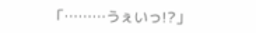「………うぇいっ!?」